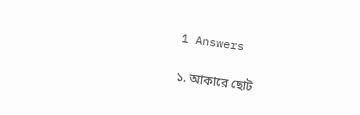1 Answers

১. আকারে ছোট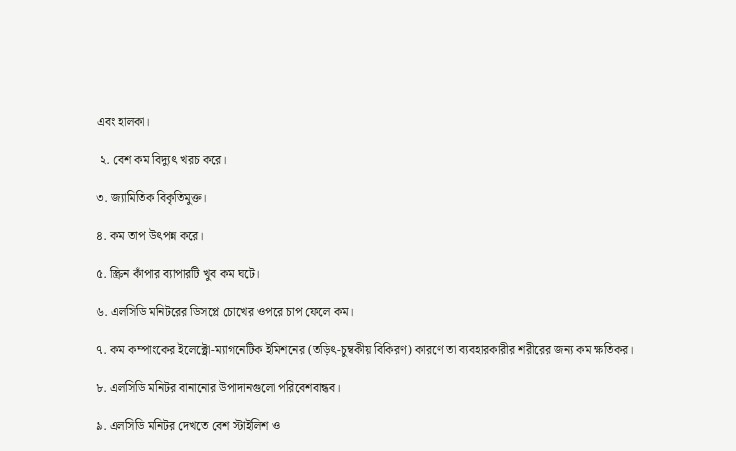এবং হালকা।

 ২. বেশ কম বিদ্যুৎ খরচ করে।

৩. জ্যামিতিক বিকৃতিমুক্ত।

৪. কম তাপ উৎপন্ন করে।

৫. স্ক্রিন কাঁপার ব্যাপারটি খুব কম ঘটে।

৬. এলসিডি মনিটরের ডিসপ্লে চোখের ওপরে চাপ ফেলে কম।

৭. কম কম্পাংকের ইলেক্ট্রো-ম্যাগনেটিক ইমিশনের (তড়িৎ-চুম্বকীয় বিকিরণ) কারণে তা ব্যবহারকারীর শরীরের জন্য কম ক্ষতিকর।

৮. এলসিডি মনিটর বানানোর উপাদানগুলো পরিবেশবান্ধব।

৯. এলসিডি মনিটর দেখতে বেশ স্টাইলিশ ও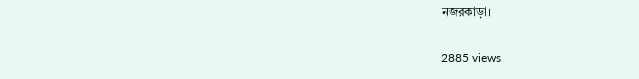নজরকাড়া।

2885 views